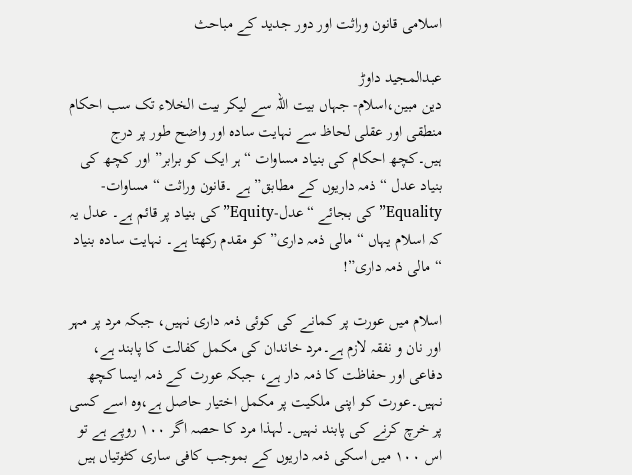اسلامی قانون وراثت اور دور جدید کے مباحث

عبدالمجید داوڑ
دین مبین،اسلام- جہاں بیت اللہ سے لیکر بیت الخلاء تک سب احکام منطقی اور عقلی لحاظ سے نہایت سادہ اور واضح طور پر درج ہیں۔کچھ احکام کی بنیاد مساوات “ہر ایک کو برابر” اور کچھ کی بنیاد عدل “ذمہ داریوں کے مطابق” ہے ۔قانون وراثت “مساوات-Equality” کی بجائے “عدل-Equity” کی بنیاد پر قائم ہے۔ عدل یہ کہ اسلام یہاں “مالی ذمہ داری” کو مقدم رکھتا ہے۔ نہایت سادہ بنیاد “مالی ذمہ داری”!

اسلام میں عورت پر کمانے کی کوئی ذمہ داری نہیں، جبکہ مرد پر مہر اور نان و نفقہ لازم ہے۔مرد خاندان کی مکمل کفالت کا پابند ہے، دفاعی اور حفاظت کا ذمہ دار ہے، جبکہ عورت کے ذمہ ایسا کچھ نہیں۔عورت کو اپنی ملکیت پر مکمل اختیار حاصل ہے،وہ اسے کسی پر خرچ کرنے کی پابند نہیں۔ لہذا مرد کا حصہ اگر ۱۰۰ روپے ہے تو اس ۱۰۰ میں اسکی ذمہ داریوں کے بموجب کافی ساری کٹوتیاں ہیں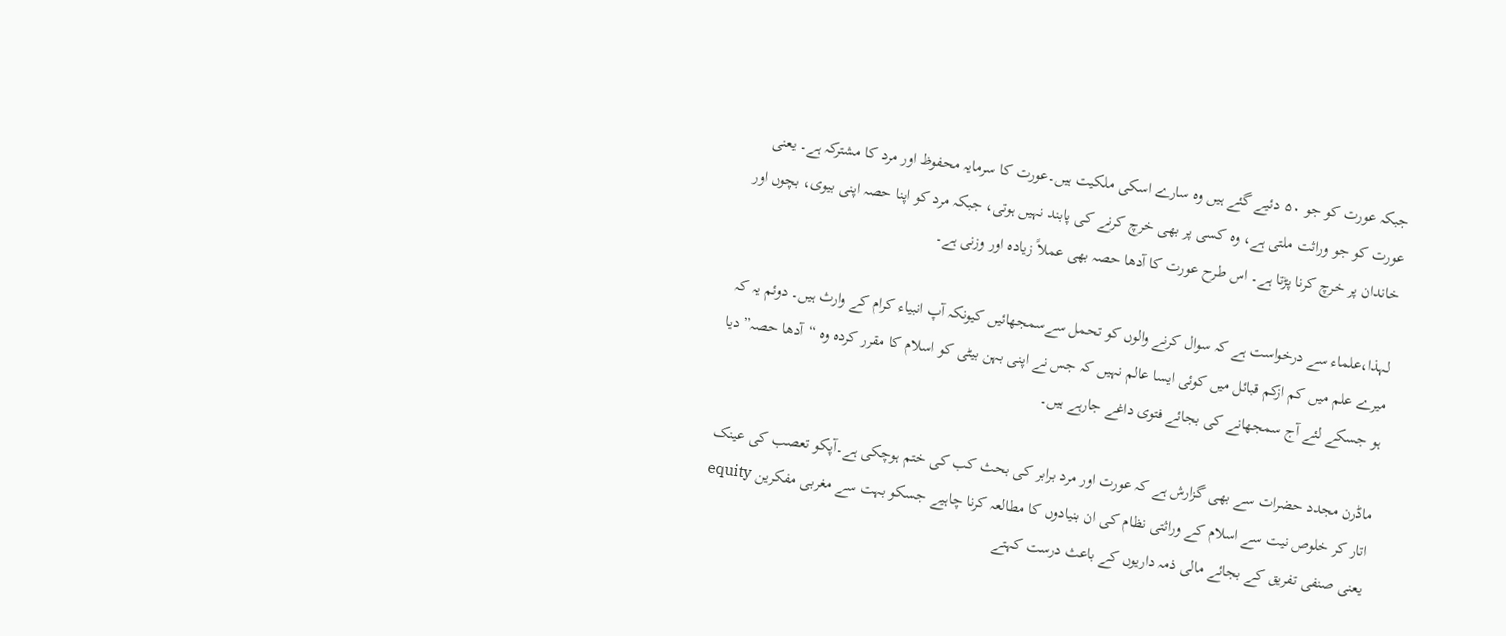جبکہ عورت کو جو ۵۰ دئیے گئے ہیں وہ سارے اسکی ملکیت ہیں۔عورت کا سرمایہ محفوظ اور مرد کا مشترکہ ہے۔ یعنی عورت کو جو وراثت ملتی ہے، وہ کسی پر بھی خرچ کرنے کی پابند نہیں ہوتی، جبکہ مرد کو اپنا حصہ اپنی بیوی، بچوں اور خاندان پر خرچ کرنا پڑتا ہے۔ اس طرح عورت کا آدھا حصہ بھی عملاً زیادہ اور وزنی ہے۔

لہذا،علماء سے درخواست ہے کہ سوال کرنے والوں کو تحمل سےسمجھائیں کیونکہ آپ انبیاء کرام کے وارث ہیں۔ دوئم یہ کہ میرے علم میں کم ازکم قبائل میں کوئی ایسا عالم نہیں کہ جس نے اپنی بہن بیٹی کو اسلام کا مقرر کردہ وہ “آدھا حصہ” دیا ہو جسکے لئے آج سمجھانے کی بجائے فتوی داغے جارہے ہیں۔

ماڈرن مجدد حضرات سے بھی گزارش ہے کہ عورت اور مرد برابر کی بحث کب کی ختم ہوچکی ہے۔آپکو تعصب کی عینک اتار کر خلوص نیت سے اسلام کے وراثتی نظام کی ان بنیادوں کا مطالعہ کرنا چاہیے جسکو بہت سے مغربی مفکرین equity یعنی صنفی تفریق کے بجائے مالی ذمہ داریوں کے باعث درست کہتے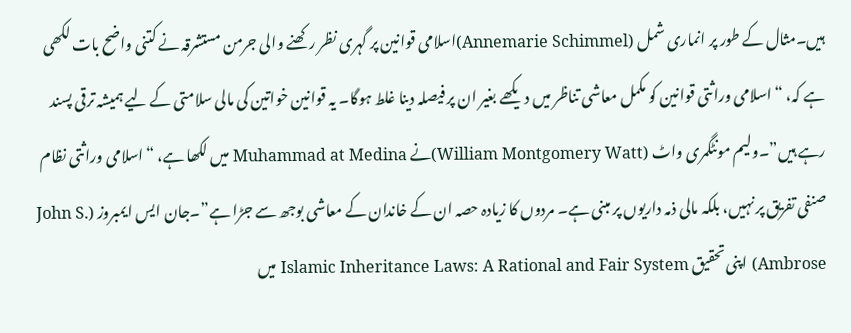ہیں۔مثال کے طور پر انماری شمل (Annemarie Schimmel)اسلامی قوانین پر گہری نظر رکھنے والی جرمن مستشرقہ نے کتنی واضح بات لکھی ہے کہ، “اسلامی وراثتی قوانین کو مکمل معاشی تناظر میں دیکھے بغیر ان پر فیصلہ دینا غلط ہوگا۔ یہ قوانین خواتین کی مالی سلامتی کے لیے ہمیشہ ترقی پسند رہے ہیں”۔ولیم مونٹگمری واٹ (William Montgomery Watt)نے Muhammad at Medina میں لکھا ہے، “اسلامی وراثتی نظام صنفی تفریق پر نہیں، بلکہ مالی ذمہ داریوں پر مبنی ہے۔ مردوں کا زیادہ حصہ ان کے خاندان کے معاشی بوجھ سے جڑا ہے”۔جان ایس ایمبروز (John S. Ambrose) اپنی تحقیق Islamic Inheritance Laws: A Rational and Fair System میں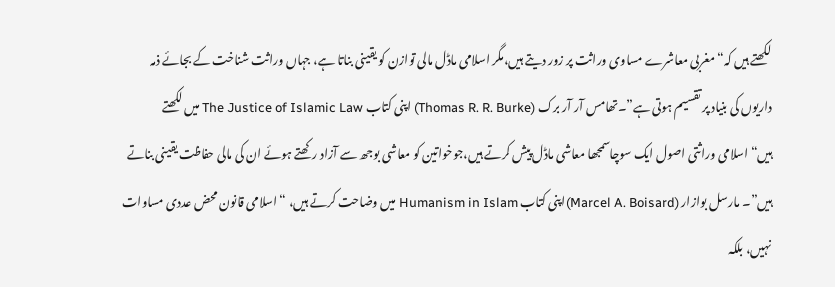لکھتے ہیں کہ“مغربی معاشرے مساوی وراثت پر زور دیتے ہیں،مگر اسلامی ماڈل مالی توازن کو یقینی بناتا ہے، جہاں وراثت شناخت کے بجائے ذمہ داریوں کی بنیاد پر تقسیم ہوتی ہے”۔تھامس آر آر برک (Thomas R. R. Burke) اپنی کتاب The Justice of Islamic Law میں لکھتے ہیں“اسلامی وراثتی اصول ایک سوچاسمجھا معاشی ماڈل پیش کرتے ہیں،جوخواتین کو معاشی بوجھ سے آزاد رکھتے ہوئے ان کی مالی حفاظت یقینی بناتے ہیں”۔ مارسل بوازار (Marcel A. Boisard)اپنی کتاب Humanism in Islam میں وضاحت کرتے ہیں، “اسلامی قانون محض عددی مساوات نہیں، بلکہ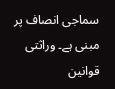سماجی انصاف پر مبنی ہے۔ وراثتی قوانین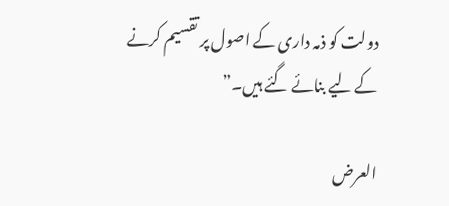دولت کو ذمہ داری کے اصول پر تقسیم کرنے کے لیے بنائے گئے ہیں۔”

العرض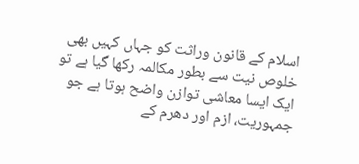اسلام کے قانون وراثت کو جہاں کہیں بھی خلوص نیت سے بطور مکالمہ رکھا گیا ہے تو ایک ایسا معاشی توازن واضح ہوتا ہے جو جمہوریت، ازم اور دھرم کے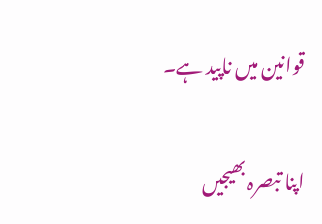قوانین میں ناپید ہے۔

اپنا تبصرہ بھیجیں